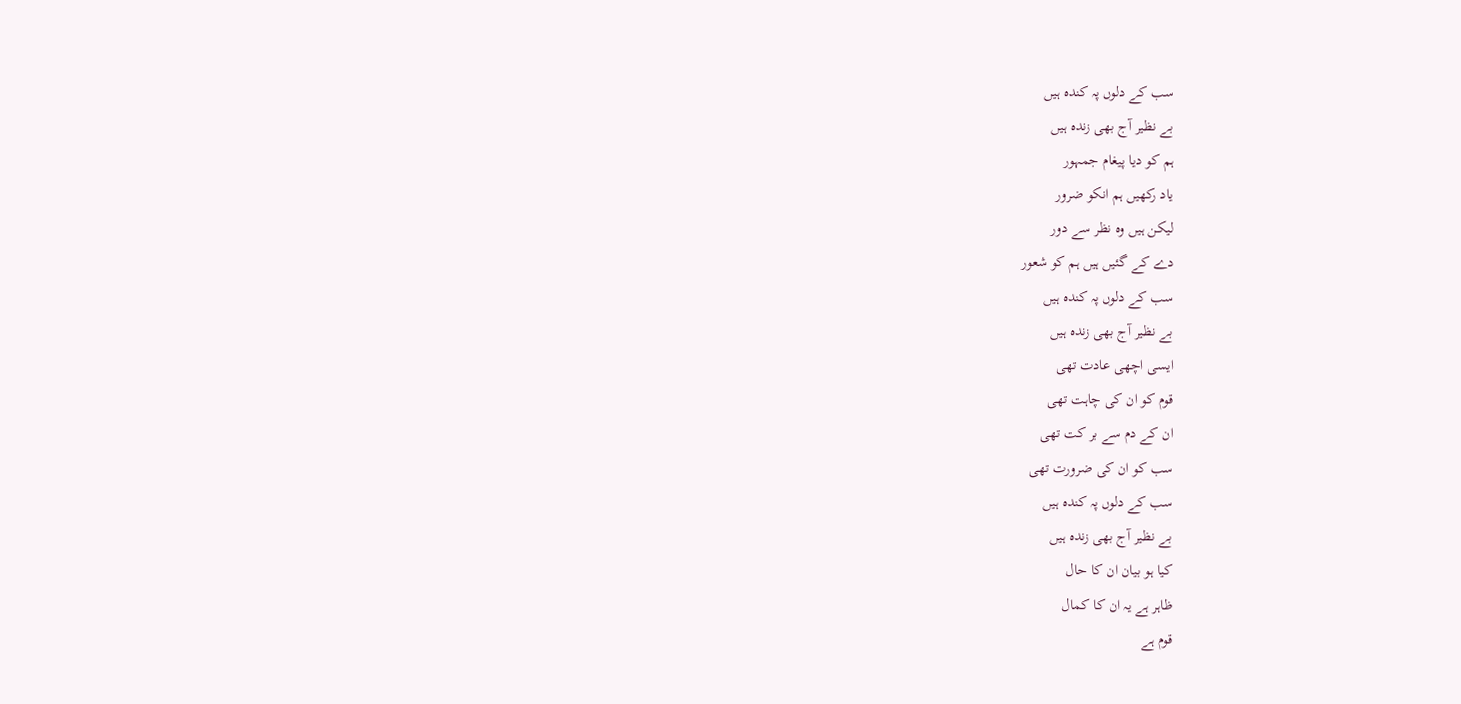سب کے دلوں پہ کندہ ہیں
بے نظیر آج بھی زندہ ہیں
ہم کو دیا پیغام جمہور
یاد رکھیں ہم انکو ضرور
لیکن ہیں وہ نظر سے دور
دے کے گئیں ہیں ہم کو شعور
سب کے دلوں پہ کندہ ہیں
بے نظیر آج بھی زندہ ہیں
ایسی اچھی عادت تھی
قوم کو ان کی چاہت تھی
ان کے دم سے بر کت تھی
سب کو ان کی ضرورت تھی
سب کے دلوں پہ کندہ ہیں
بے نظیر آج بھی زندہ ہیں
کیا ہو بیان ان کا حال
ظاہر ہے یہ ان کا کمال
قوم ہے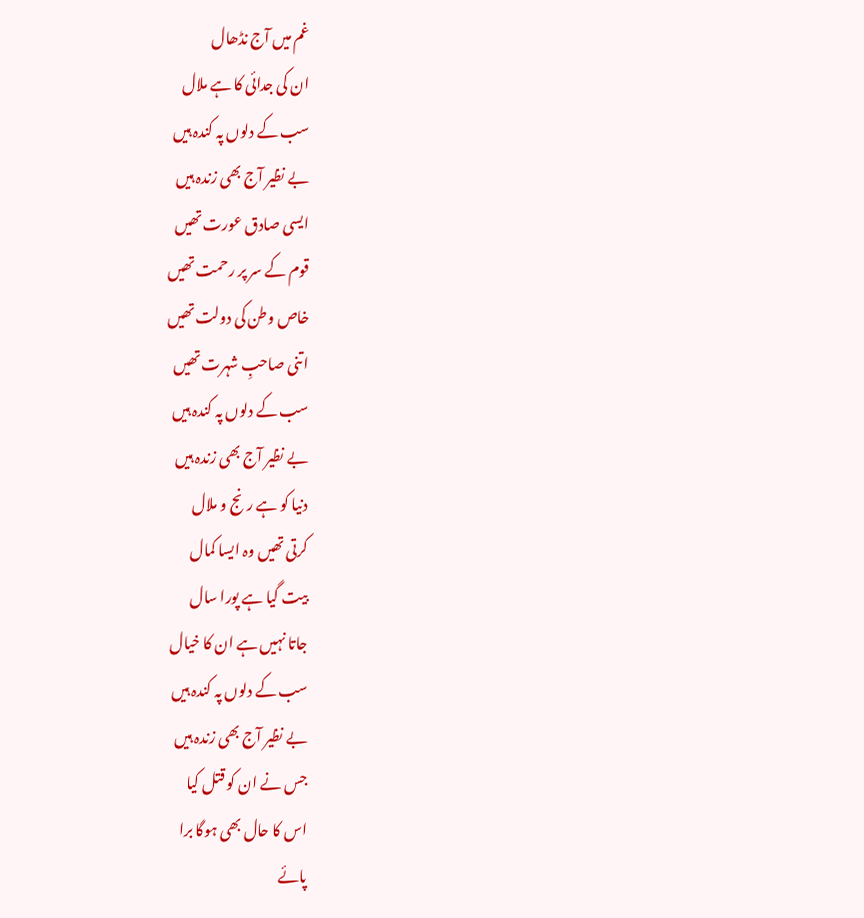غم میں آج نڈھال
ان کی جدائی کا ہے ملال
سب کے دلوں پہ کندہ ہیں
بے نظیر آج بھی زندہ ہیں
ایسی صادق عورت تھیں
قوم کے سر پر رحمت تھیں
خاص وطن کی دولت تھیں
اتنی صاحبِ شہرت تھیں
سب کے دلوں پہ کندہ ہیں
بے نظیر آج بھی زندہ ہیں
دنیا کو ہے رنج و ملال
کرتی تھیں وہ ایسا کمال
بیت گیا ہے پورا سال
جاتا نہیں ہے ان کا خیال
سب کے دلوں پہ کندہ ہیں
بے نظیر آج بھی زندہ ہیں
جس نے ان کو قتل کیا
اس کا حال بھی ہوگا برا
پائے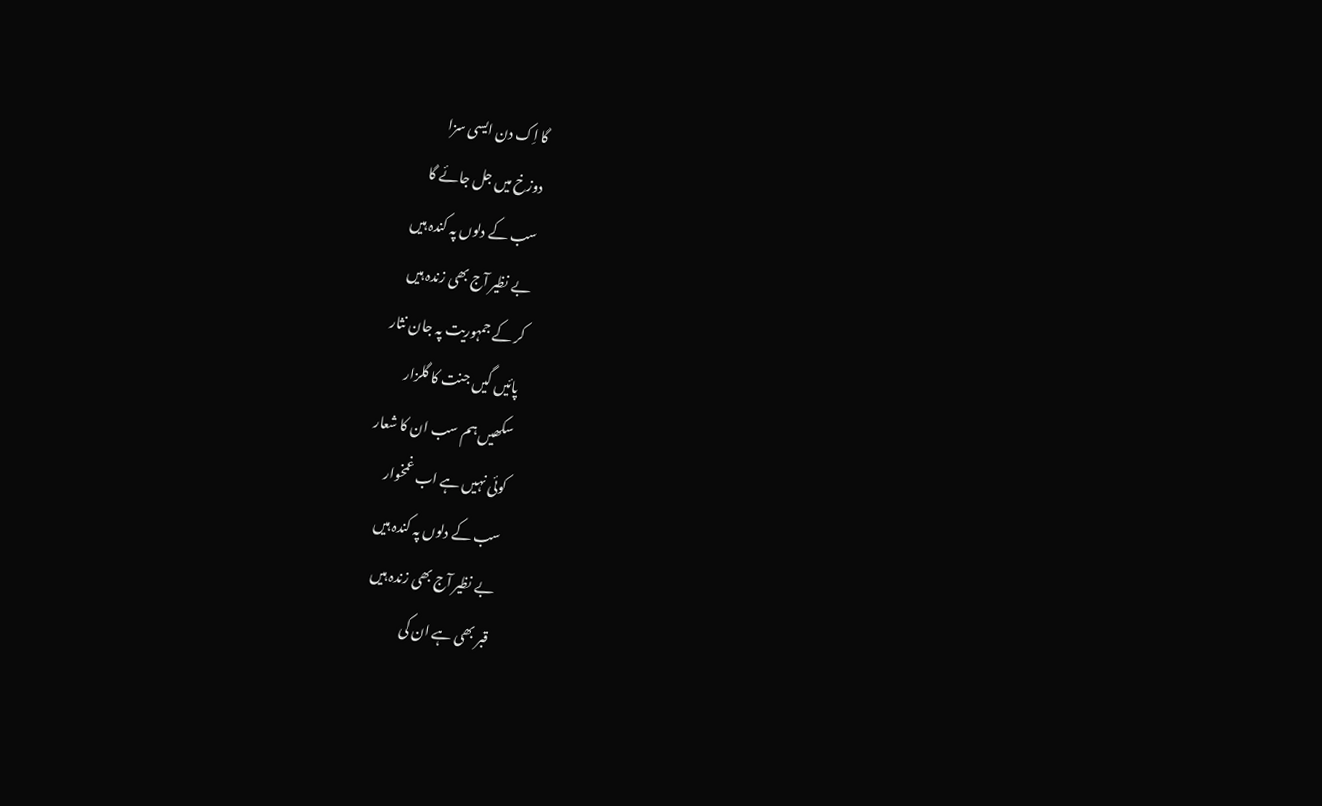گا اِک دن ایسی سزا
دوزخ میں جل جائے گا
سب کے دلوں پہ کندہ ہیں
بے نظیر آج بھی زندہ ہیں
کر کے جمہوریت پہ جان نثار
پائیں گیں جنت کا گلزار
سکھیں ہم سب ان کا شعار
کوئی نہیں ہے اب غمخوار
سب کے دلوں پہ کندہ ہیں
بے نظیر آج بھی زندہ ہیں
قبر بھی ہے ان کی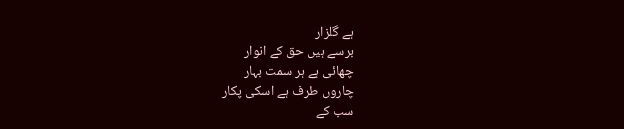ہے گلزار
برسے ہیں حق کے انوار
چھائی ہے ہر سمت بہار
چاروں طرف ہے اسکی پکار
سب کے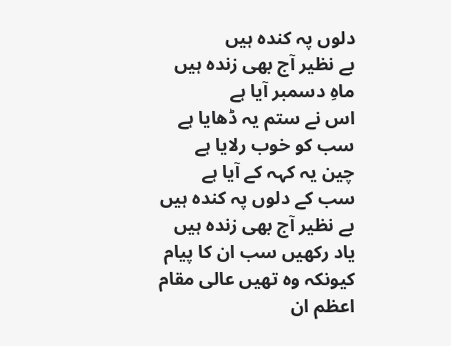دلوں پہ کندہ ہیں
بے نظیر آج بھی زندہ ہیں
ماہِ دسمبر آیا ہے
اس نے ستم یہ ڈھایا ہے
سب کو خوب رلایا ہے
چین یہ کہہ کے آیا ہے
سب کے دلوں پہ کندہ ہیں
بے نظیر آج بھی زندہ ہیں
یاد رکھیں سب ان کا پیام
کیونکہ وہ تھیں عالی مقام
اعظم ان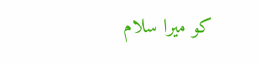کو میرا سلام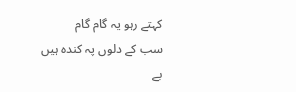کہتے رہو یہ گام گام
سب کے دلوں پہ کندہ ہیں
بے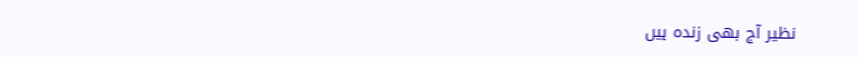نظیر آج بھی زندہ ہیں